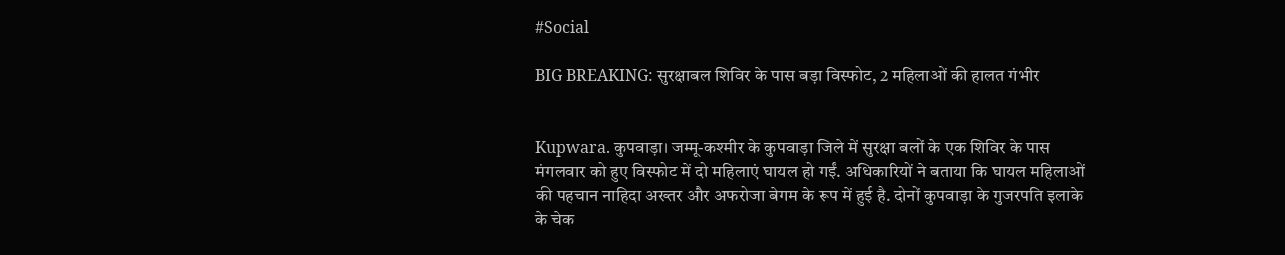#Social

BIG BREAKING: सुरक्षाबल शिविर के पास बड़ा विस्फोट, 2 महिलाओं की हालत गंभीर


Kupwara. कुपवाड़ा। जम्मू-कश्मीर के कुपवाड़ा जिले में सुरक्षा बलों के एक शिविर के पास मंगलवार को हुए विस्फोट में दो महिलाएं घायल हो गईं. अधिकारियों ने बताया कि घायल महिलाओं की पहचान नाहिदा अख्तर और अफरोजा बेगम के रूप में हुई है. दोनों कुपवाड़ा के गुजरपति इलाके के चेक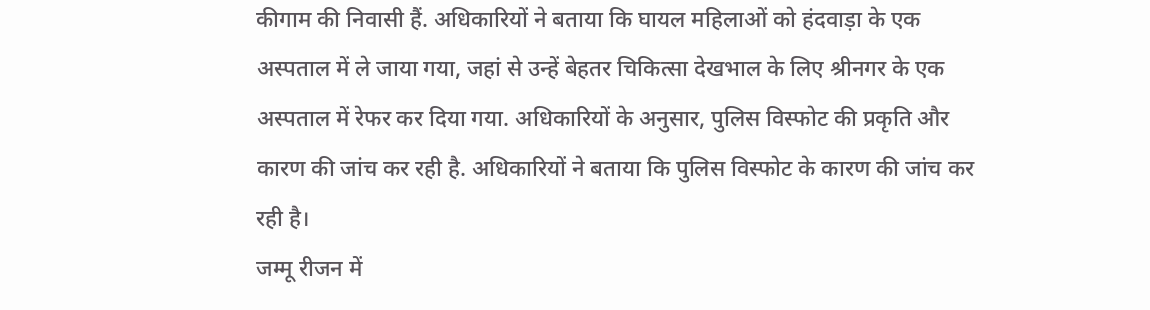कीगाम की निवासी हैं. अधिकारियों ने बताया कि घायल महिलाओं को हंदवाड़ा के एक अस्पताल में ले जाया गया, जहां से उन्हें बेहतर चिकित्सा देखभाल के लिए श्रीनगर के एक अस्पताल में रेफर कर दिया गया. अधिकारियों के अनुसार, पुलिस विस्फोट की प्रकृति और कारण की जांच कर रही है. अधिकारियों ने बताया कि पुलिस विस्फोट के कारण की जांच कर रही है।
जम्मू रीजन में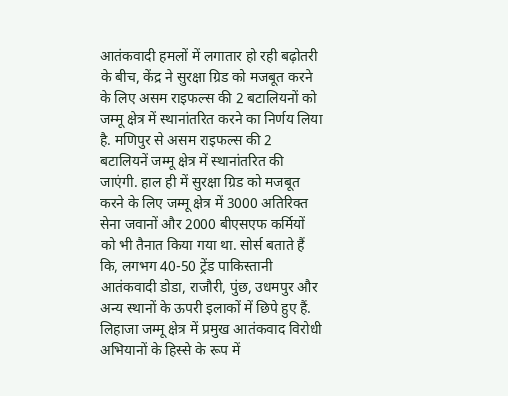आतंकवादी हमलों में लगातार हो रही बढ़ोतरी के बीच, केंद्र ने सुरक्षा ग्रिड को मजबूत करने के लिए असम राइफल्स की 2 बटालियनों को जम्मू क्षेत्र में स्थानांतरित करने का निर्णय लिया है. मणिपुर से असम राइफल्स की 2 बटालियनें जम्मू क्षेत्र में स्थानांतरित की जाएंगी. हाल ही में सुरक्षा ग्रिड को मजबूत करने के लिए जम्मू क्षेत्र में 3000 अतिरिक्त सेना जवानों और 2000 बीएसएफ कर्मियों को भी तैनात किया गया था. सोर्स बताते हैं कि, लगभग 40-50 ट्रेंड पाकिस्तानी आतंकवादी डोडा, राजौरी, पुंछ, उधमपुर और अन्य स्थानों के ऊपरी इलाकों में छिपे हुए हैं. लिहाजा जम्मू क्षेत्र में प्रमुख आतंकवाद विरोधी अभियानों के हिस्से के रूप में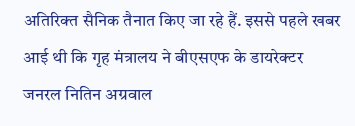अतिरिक्त सैनिक तैनात किए जा रहे हैं. इससे पहले खबर आई थी कि गृह मंत्रालय ने बीएसएफ के डायरेक्टर जनरल नितिन अग्रवाल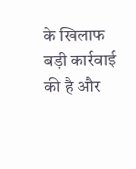के खिलाफ बड़ी कार्रवाई की है और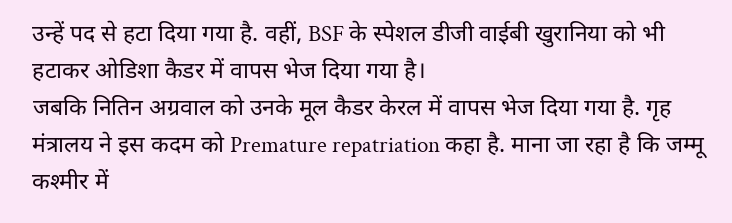उन्हें पद से हटा दिया गया है. वहीं, BSF के स्पेशल डीजी वाईबी खुरानिया को भी हटाकर ओडिशा कैडर में वापस भेज दिया गया है।
जबकि नितिन अग्रवाल को उनके मूल कैडर केरल में वापस भेज दिया गया है. गृह मंत्रालय ने इस कदम को Premature repatriation कहा है. माना जा रहा है कि जम्मू कश्मीर में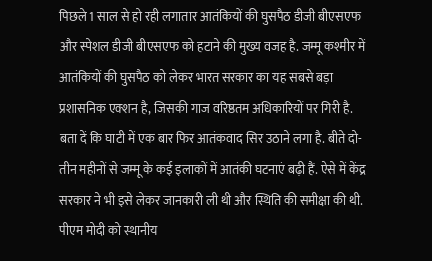पिछले 1 साल से हो रही लगातार आतंकियों की घुसपैठ डीजी बीएसएफ और स्पेशल डीजी बीएसएफ को हटाने की मुख्य वजह है. जम्मू कश्मीर में आतंकियों की घुसपैठ को लेकर भारत सरकार का यह सबसे बड़ा प्रशासनिक एक्शन है, जिसकी गाज वरिष्ठतम अधिकारियों पर गिरी है. बता दें कि घाटी में एक बार फिर आतंकवाद सिर उठाने लगा है. बीते दो-तीन महीनों से जम्मू के कई इलाकों में आतंकी घटनाएं बढ़ी हैं. ऐसे में केंद्र सरकार ने भी इसे लेकर जानकारी ली थी और स्थिति की समीक्षा की थी. पीएम मोदी को स्थानीय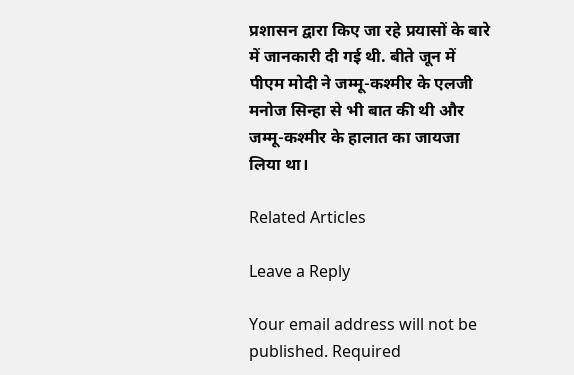प्रशासन द्वारा किए जा रहे प्रयासों के बारे में जानकारी दी गई थी. बीते जून में पीएम मोदी ने जम्मू-कश्मीर के एलजी मनोज सिन्हा से भी बात की थी और जम्मू-कश्मीर के हालात का जायजा लिया था।

Related Articles

Leave a Reply

Your email address will not be published. Required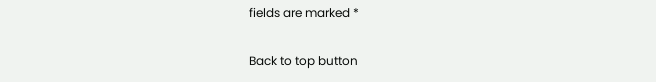fields are marked *

Back to top button